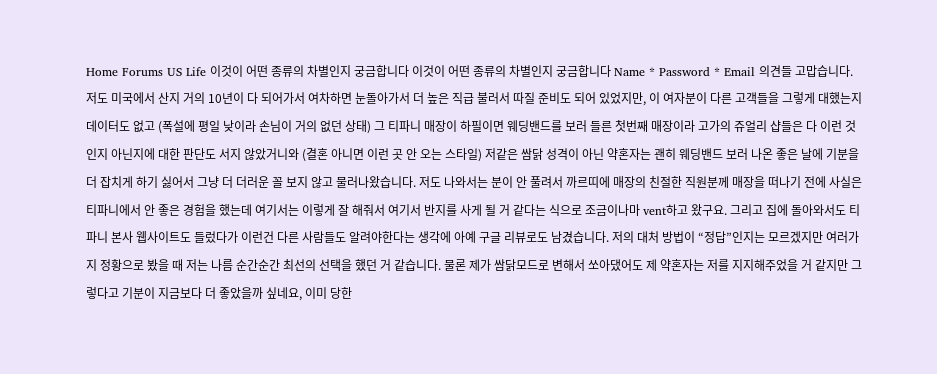Home Forums US Life 이것이 어떤 종류의 차별인지 궁금합니다 이것이 어떤 종류의 차별인지 궁금합니다 Name * Password * Email 의견들 고맙습니다. 저도 미국에서 산지 거의 10년이 다 되어가서 여차하면 눈돌아가서 더 높은 직급 불러서 따질 준비도 되어 있었지만, 이 여자분이 다른 고객들을 그렇게 대했는지 데이터도 없고 (폭설에 평일 낮이라 손님이 거의 없던 상태) 그 티파니 매장이 하필이면 웨딩밴드를 보러 들른 첫번째 매장이라 고가의 쥬얼리 샵들은 다 이런 것인지 아닌지에 대한 판단도 서지 않았거니와 (결혼 아니면 이런 곳 안 오는 스타일) 저같은 쌈닭 성격이 아닌 약혼자는 괜히 웨딩밴드 보러 나온 좋은 날에 기분을 더 잡치게 하기 싫어서 그냥 더 더러운 꼴 보지 않고 물러나왔습니다. 저도 나와서는 분이 안 풀려서 까르띠에 매장의 친절한 직원분께 매장을 떠나기 전에 사실은 티파니에서 안 좋은 경험을 했는데 여기서는 이렇게 잘 해줘서 여기서 반지를 사게 될 거 같다는 식으로 조금이나마 vent하고 왔구요. 그리고 집에 돌아와서도 티파니 본사 웹사이트도 들렀다가 이런건 다른 사람들도 알려야한다는 생각에 아예 구글 리뷰로도 남겼습니다. 저의 대처 방법이 “정답”인지는 모르겠지만 여러가지 정황으로 봤을 때 저는 나름 순간순간 최선의 선택을 했던 거 같습니다. 물론 제가 쌈닭모드로 변해서 쏘아댔어도 제 약혼자는 저를 지지해주었을 거 같지만 그렇다고 기분이 지금보다 더 좋았을까 싶네요, 이미 당한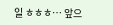일 ㅎㅎㅎ… 앞으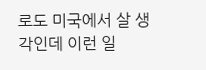로도 미국에서 살 생각인데 이런 일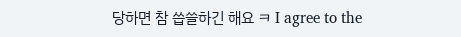당하면 참 씁쓸하긴 해요 ㅋ I agree to the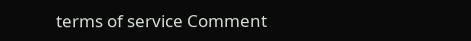terms of service Comment